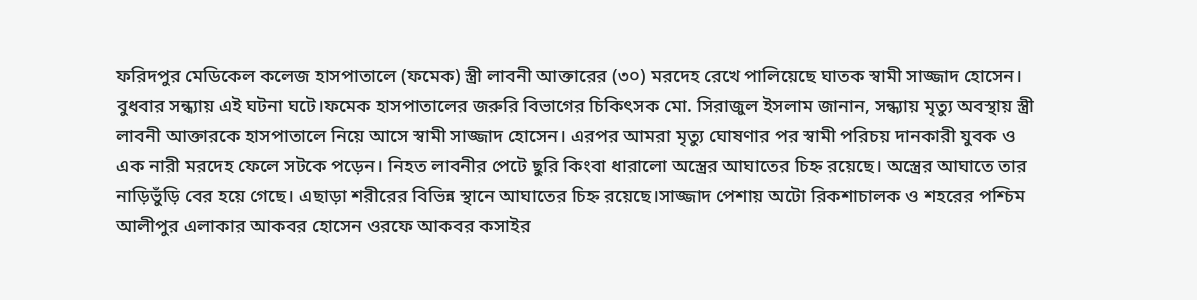ফরিদপুর মেডিকেল কলেজ হাসপাতালে (ফমেক) স্ত্রী লাবনী আক্তারের (৩০) মরদেহ রেখে পালিয়েছে ঘাতক স্বামী সাজ্জাদ হোসেন। বুধবার সন্ধ্যায় এই ঘটনা ঘটে।ফমেক হাসপাতালের জরুরি বিভাগের চিকিৎসক মো. সিরাজুল ইসলাম জানান, সন্ধ্যায় মৃত্যু অবস্থায় স্ত্রী লাবনী আক্তারকে হাসপাতালে নিয়ে আসে স্বামী সাজ্জাদ হোসেন। এরপর আমরা মৃত্যু ঘোষণার পর স্বামী পরিচয় দানকারী যুবক ও এক নারী মরদেহ ফেলে সটকে পড়েন। নিহত লাবনীর পেটে ছুরি কিংবা ধারালো অস্ত্রের আঘাতের চিহ্ন রয়েছে। অস্ত্রের আঘাতে তার নাড়িভুঁড়ি বের হয়ে গেছে। এছাড়া শরীরের বিভিন্ন স্থানে আঘাতের চিহ্ন রয়েছে।সাজ্জাদ পেশায় অটো রিকশাচালক ও শহরের পশ্চিম আলীপুর এলাকার আকবর হোসেন ওরফে আকবর কসাইর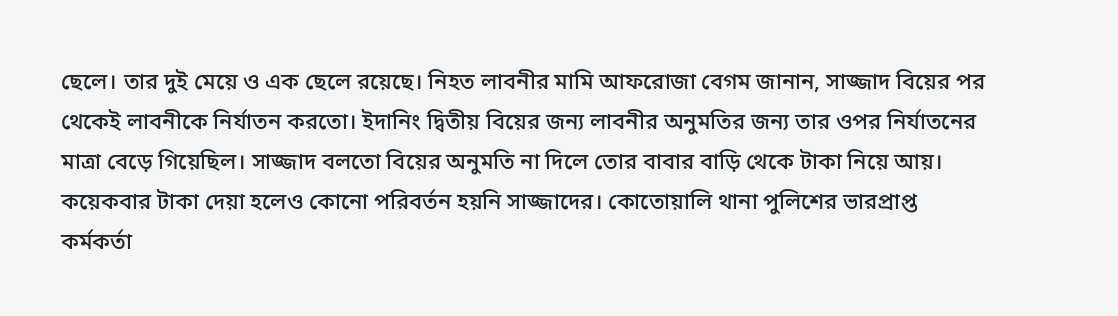ছেলে। তার দুই মেয়ে ও এক ছেলে রয়েছে। নিহত লাবনীর মামি আফরোজা বেগম জানান, সাজ্জাদ বিয়ের পর থেকেই লাবনীকে নির্যাতন করতো। ইদানিং দ্বিতীয় বিয়ের জন্য লাবনীর অনুমতির জন্য তার ওপর নির্যাতনের মাত্রা বেড়ে গিয়েছিল। সাজ্জাদ বলতো বিয়ের অনুমতি না দিলে তোর বাবার বাড়ি থেকে টাকা নিয়ে আয়। কয়েকবার টাকা দেয়া হলেও কোনো পরিবর্তন হয়নি সাজ্জাদের। কোতোয়ালি থানা পুলিশের ভারপ্রাপ্ত কর্মকর্তা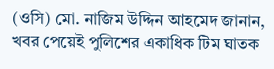(ওসি) মো. নাজিম উদ্দিন আহমেদ জানান, খবর পেয়েই পুলিশের একাধিক টিম ঘাতক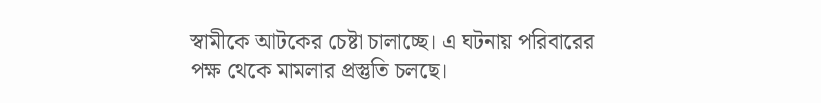স্বামীকে আটকের চেষ্টা চালাচ্ছে। এ ঘটনায় পরিবারের পক্ষ থেকে মামলার প্রস্তুতি চলছে।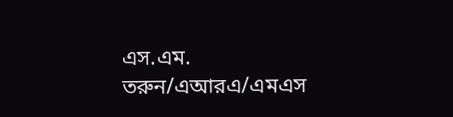এস.এম. তরুন/এআরএ/এমএস